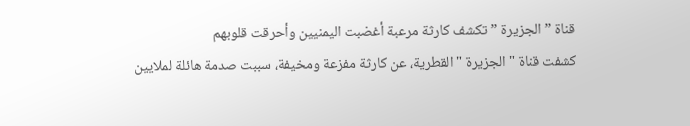قناة ” الجزيرة ” تكشف كارثة مرعبة أغضبت اليمنيين وأحرقت قلوبهم
كشفت قناة " الجزيرة " القطرية، عن كارثة مفزعة ومخيفة، سببت صدمة هائلة لملايين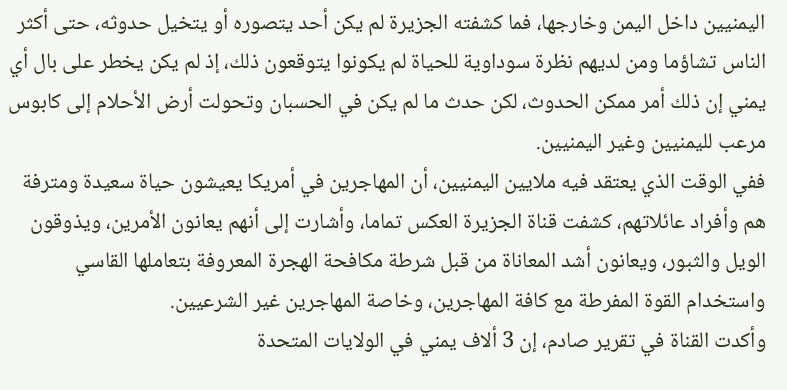اليمنيين داخل اليمن وخارجها، فما كشفته الجزيرة لم يكن أحد يتصوره أو يتخيل حدوثه، حتى أكثر الناس تشاؤما ومن لديهم نظرة سوداوية للحياة لم يكونوا يتوقعون ذلك، إذ لم يكن يخطر على بال أي يمني إن ذلك أمر ممكن الحدوث، لكن حدث ما لم يكن في الحسبان وتحولت أرض الأحلام إلى كابوس مرعب لليمنيين وغير اليمنيين.
ففي الوقت الذي يعتقد فيه ملايين اليمنيين، أن المهاجرين في أمريكا يعيشون حياة سعيدة ومترفة هم وأفراد عائلاتهم، كشفت قناة الجزيرة العكس تماما، وأشارت إلى أنهم يعانون الأمرين، ويذوقون الويل والثبور، ويعانون أشد المعاناة من قبل شرطة مكافحة الهجرة المعروفة بتعاملها القاسي واستخدام القوة المفرطة مع كافة المهاجرين، وخاصة المهاجرين غير الشرعيين.
وأكدت القناة في تقرير صادم، إن 3 ألاف يمني في الولايات المتحدة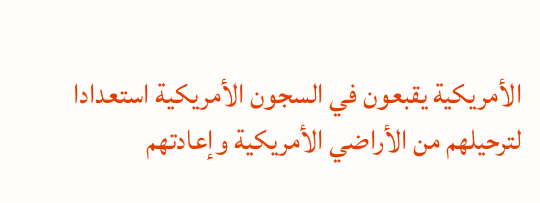الأمريكية يقبعون في السجون الأمريكية استعدادا لترحيلهم من الأراضي الأمريكية وإعادتهم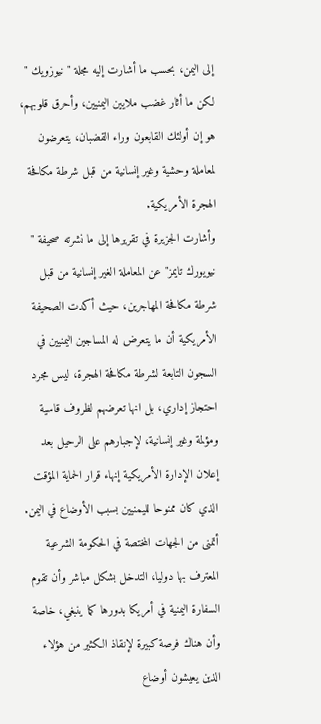إلى اليمن، بحسب ما أشارت إليه مجلة " نيوزويك " لكن ما أثار غضب ملايين اليمنيين، وأحرق قلوبهم، هو إن أولئك القابعون وراء القضبان، يتعرضون لمعاملة وحشية وغير إنسانية من قبل شرطة مكافحة الهجرة الأمريكية.
وأشارت الجزيرة في تقريرها إلى ما نشرته صحيفة " نيويورك تايمز" عن المعاملة الغير إنسانية من قبل شرطة مكافحة المهاجرين، حيث أكدت الصحيفة الأمريكية أن ما يتعرض له المساجين اليمنيين في السجون التابعة لشرطة مكافحة الهجرة، ليس مجرد احتجاز إداري، بل انها تعرضهم لظروف قاسية ومؤلمة وغير إنسانية، لإجبارهم على الرحيل بعد إعلان الإدارة الأمريكية إنهاء قرار الحماية المؤقت الذي كان ممنوحا لليمنيين بسبب الأوضاع في اليمن.
أتمنى من الجهات المختصة في الحكومة الشرعية المعترف بها دوليا، التدخل بشكل مباشر وأن تقوم السفارة اليمنية في أمريكا بدورها كما ينبغي، خاصة وأن هناك فرصة كبيرة لإنقاذ الكثير من هؤلاء الذين يعيشون أوضاع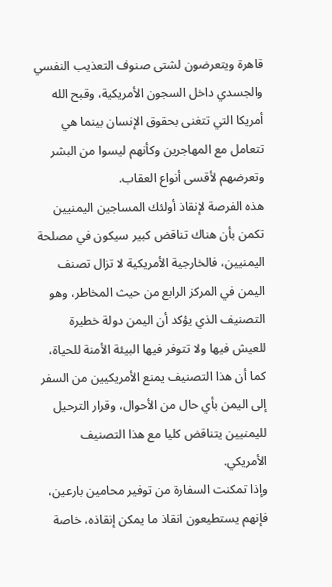قاهرة ويتعرضون لشتى صنوف التعذيب النفسي والجسدي داخل السجون الأمريكية، وقبح الله أمريكا التي تتغنى بحقوق الإنسان بينما هي تتعامل مع المهاجرين وكأنهم ليسوا من البشر وتعرضهم لأقسى أنواع العقاب.
هذه الفرصة لإنقاذ أولئك المساجين اليمنيين تكمن بأن هناك تناقض كبير سيكون في مصلحة اليمنيين، فالخارجية الأمريكية لا تزال تصنف اليمن في المركز الرابع من حيث المخاطر، وهو التصنيف الذي يؤكد أن اليمن دولة خطيرة للعيش فيها ولا تتوفر فيها البيئة الأمنة للحياة، كما أن هذا التصنيف يمنع الأمريكيين من السفر إلى اليمن بأي حال من الأحوال، وقرار الترحيل لليمنيين يتناقض كليا مع هذا التصنيف الأمريكي.
وإذا تمكنت السفارة من توفير محامين بارعين، فإنهم يستطيعون انقاذ ما يمكن إنقاذه، خاصة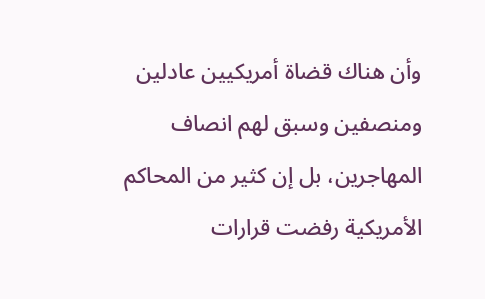وأن هناك قضاة أمريكيين عادلين ومنصفين وسبق لهم انصاف المهاجرين، بل إن كثير من المحاكم الأمريكية رفضت قرارات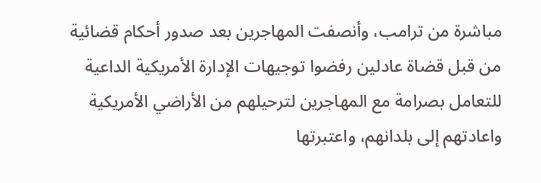مباشرة من ترامب، وأنصفت المهاجرين بعد صدور أحكام قضائية من قبل قضاة عادلين رفضوا توجيهات الإدارة الأمريكية الداعية للتعامل بصرامة مع المهاجرين لترحيلهم من الأراضي الأمريكية واعادتهم إلى بلدانهم، واعتبرتها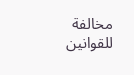مخالفة للقوانين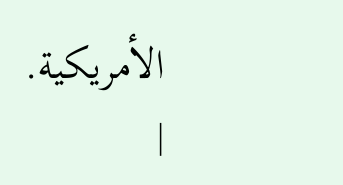الأمريكية.
|